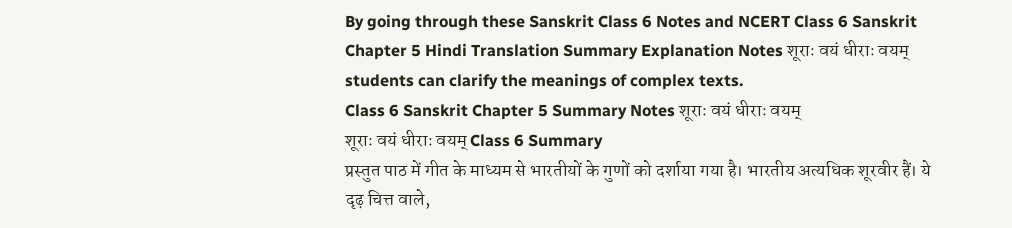By going through these Sanskrit Class 6 Notes and NCERT Class 6 Sanskrit Chapter 5 Hindi Translation Summary Explanation Notes शूराः वयं धीराः वयम् students can clarify the meanings of complex texts.
Class 6 Sanskrit Chapter 5 Summary Notes शूराः वयं धीराः वयम्
शूराः वयं धीराः वयम् Class 6 Summary
प्रस्तुत पाठ में गीत के माध्यम से भारतीयों के गुणों को दर्शाया गया है। भारतीय अत्यधिक शूरवीर हैं। ये दृढ़ चित्त वाले,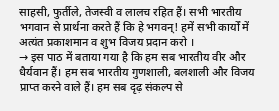साहसी, फुर्तीले, तेजस्वी व लालच रहित हैं। सभी भारतीय भगवान से प्रार्थना करते हैं कि हे भगवन्! हमें सभी कार्यों में अत्यंत प्रकाशमान व शुभ विजय प्रदान करो ।
→ इस पाठ में बताया गया है कि हम सब भारतीय वीर और धैर्यवान हैं। हम सब भारतीय गुणशाली, बलशाली और विजय प्राप्त करने वाले हैं। हम सब दृढ़ संकल्प से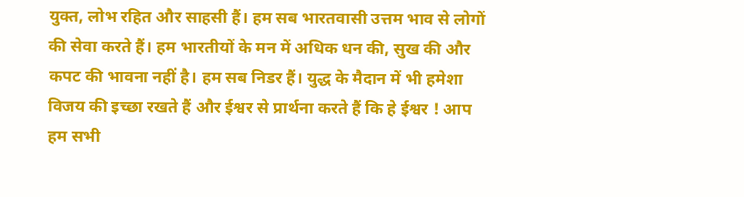युक्त, लोभ रहित और साहसी हैं। हम सब भारतवासी उत्तम भाव से लोगों की सेवा करते हैं। हम भारतीयों के मन में अधिक धन की, सुख की और कपट की भावना नहीं है। हम सब निडर हैं। युद्ध के मैदान में भी हमेशा विजय की इच्छा रखते हैं और ईश्वर से प्रार्थना करते हैं कि हे ईश्वर ! आप हम सभी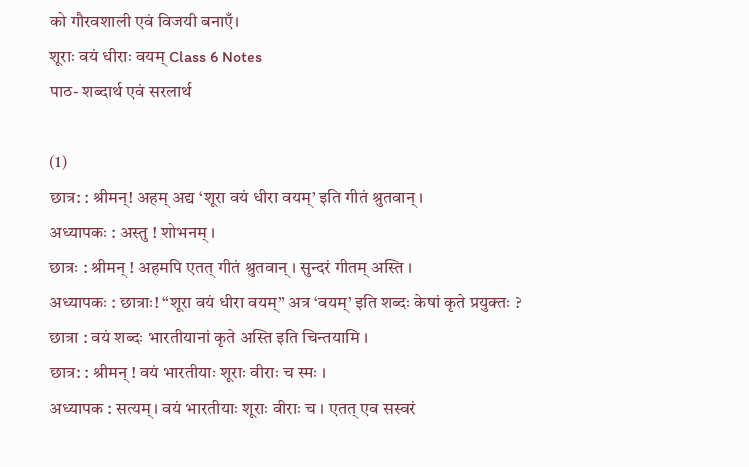को गौरवशाली एवं विजयी बनाएँ।
शूराः वयं धीराः वयम् Class 6 Notes
पाठ- शब्दार्थ एवं सरलार्थ

(1)
छात्र: : श्रीमन्! अहम् अद्य ‘शूरा वयं धीरा वयम्’ इति गीतं श्रुतवान् ।
अध्यापकः : अस्तु ! शोभनम् ।
छात्रः : श्रीमन् ! अहमपि एतत् गीतं श्रुतवान् । सुन्दरं गीतम् अस्ति ।
अध्यापकः : छात्राः! “शूरा वयं धीरा वयम्” अत्र ‘वयम्’ इति शब्दः केषां कृते प्रयुक्तः ?
छात्रा : वयं शब्दः भारतीयानां कृते अस्ति इति चिन्तयामि ।
छात्र: : श्रीमन् ! वयं भारतीयाः शूराः वीराः च स्मः ।
अध्यापक : सत्यम्। वयं भारतीयाः शूराः वीराः च । एतत् एव सस्वरं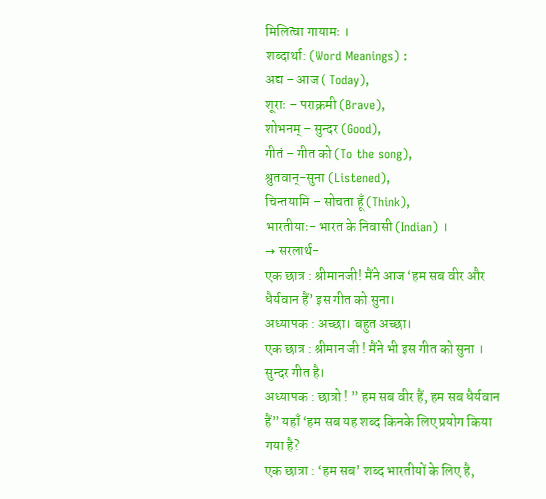मिलित्वा गायामः ।
शब्दार्था: (Word Meanings) :
अद्य – आज ( Today),
शूराः – पराक्रमी (Brave),
शोभनम् – सुन्दर (Good),
गीतं – गीत को (To the song),
श्रुतवान्-सुना (Listened),
चिन्तयामि – सोचता हूँ (Think),
भारतीयाः- भारत के निवासी (Indian) ।
→ सरलार्थ-
एक छात्र : श्रीमानजी! मैंने आज ‘हम सब वीर और धैर्यवान हैं’ इस गीत को सुना।
अध्यापक : अच्छा। बहुत अच्छा।
एक छात्र : श्रीमान जी ! मैंने भी इस गीत को सुना । सुन्दर गीत है।
अध्यापक : छात्रो ! ” हम सब वीर हैं, हम सब धैर्यवान हैं” यहाँ ‘हम सब यह शब्द किनके लिए प्रयोग किया गया है?
एक छात्रा : ‘हम सब’ शब्द भारतीयों के लिए है,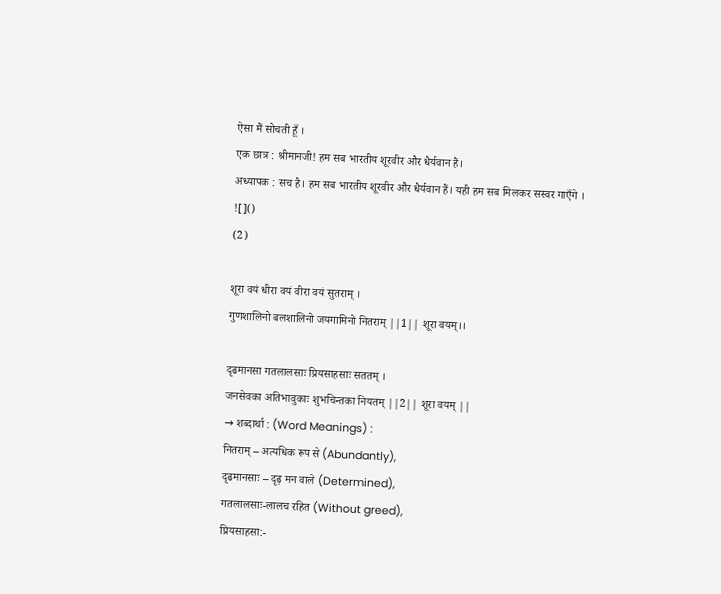ऐसा मैं सोचती हूँ ।
एक छात्र : श्रीमानजी! हम सब भारतीय शूरवीर और धैर्यवान हैं।
अध्यापक : सच है। हम सब भारतीय शूरवीर और धैर्यवान हैं। यही हम सब मिलकर सस्वर गाएँगे ।
![]()
(2)

शूरा वयं धीरा वयं वीरा वयं सुतराम् ।
गुणशालिनो बलशालिनो जयगामिनो नितराम् ||1|| शूरा वयम्।।

दृढमानसा गतलालसाः प्रियसाहसाः सततम् ।
जनसेवका अतिभावुकाः शुभचिन्तका नियतम् ||2|| शूरा वयम् ||
→ शब्दार्था : (Word Meanings) :
नितराम् – अत्यधिक रूप से (Abundantly),
दृढमानसाः – दृढ़ मन वाले (Determined),
गतलालसाः-लालच रहित (Without greed),
प्रियसाहसा:-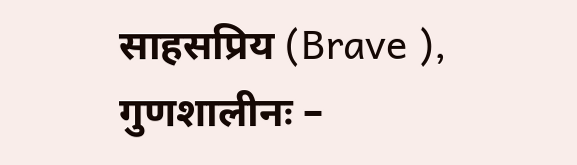साहसप्रिय (Brave ),
गुणशालीनः –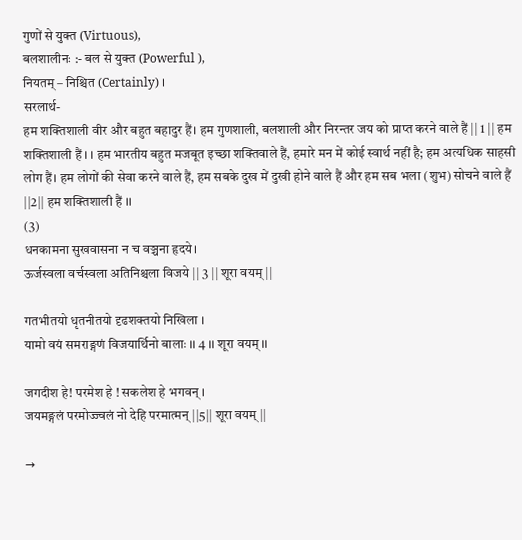गुणों से युक्त (Virtuous),
बलशालीनः :- बल से युक्त (Powerful ),
नियतम् – निश्चित (Certainly) ।
सरलार्थ-
हम शक्तिशाली वीर और बहुत बहादुर हैं। हम गुणशाली, बलशाली और निरन्तर जय को प्राप्त करने वाले हैं || 1 || हम शक्तिशाली हैं । । हम भारतीय बहुत मजबूत इच्छा शक्तिवाले हैं, हमारे मन में कोई स्वार्थ नहीं है; हम अत्यधिक साहसी लोग हैं। हम लोगों की सेवा करने वाले हैं, हम सबके दुख में दुखी होने वाले हैं और हम सब भला (शुभ) सोचने वाले हैं ||2|| हम शक्तिशाली हैं ।।
(3)
धनकामना सुखवासना न च वञ्चना हृदये।
ऊर्जस्वला वर्चस्वला अतिनिश्चला विजये || 3 || शूरा वयम् ||

गतभीतयो धृतनीतयो दृढशक्तयो निखिला ।
यामो वयं समराङ्गणं विजयार्थिनो बालाः ।। 4 ।। शूरा वयम् ।।

जगदीश हे! परमेश हे ! सकलेश हे भगवन् ।
जयमङ्गलं परमोज्ज्वलं नो देहि परमात्मन् ||5|| शूरा वयम् ||

→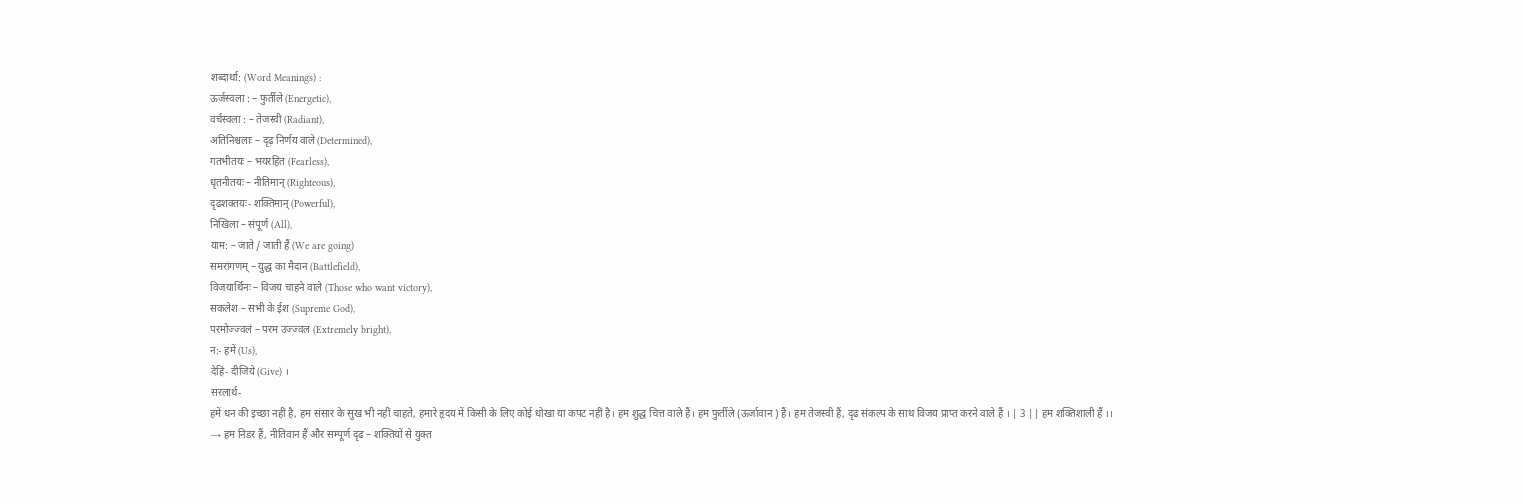शब्दार्था: (Word Meanings) :
ऊर्जस्वला : – फुर्तीले (Energetic),
वर्चस्वला : – तेजस्वी (Radiant),
अतिनिश्चलाः – दृढ़ निर्णय वाले (Determined),
गतभीतयः – भयरहित (Fearless),
धृतनीतयः – नीतिमान् (Righteous),
दृढशक्तयः- शक्तिमान् (Powerful),
निखिला – संपूर्ण (All),
याम: – जाते / जाती हैं (We are going)
समरांगणम् – युद्ध का मैदान (Battlefield),
विजयार्थिनः – विजय चाहने वाले (Those who want victory),
सकलेश – सभी के ईश (Supreme God),
परमोज्ज्वलं – परम उज्ज्वल (Extremely bright),
न:- हमें (Us),
देहि- दीजिये (Give) ।
सरलार्थ-
हमें धन की इच्छा नहीं है, हम संसार के सुख भी नहीं चाहते, हमारे हृदय में किसी के लिए कोई धोखा या कपट नहीं है। हम शुद्ध चित्त वाले हैं। हम फुर्तीले (ऊर्जावान ) हैं। हम तेजस्वी हैं, दृढ संकल्प के साथ विजय प्राप्त करने वाले हैं । | 3 || हम शक्तिशाली हैं ।।
→ हम निडर हैं, नीतिवान हैं और सम्पूर्ण दृढ – शक्तियों से युक्त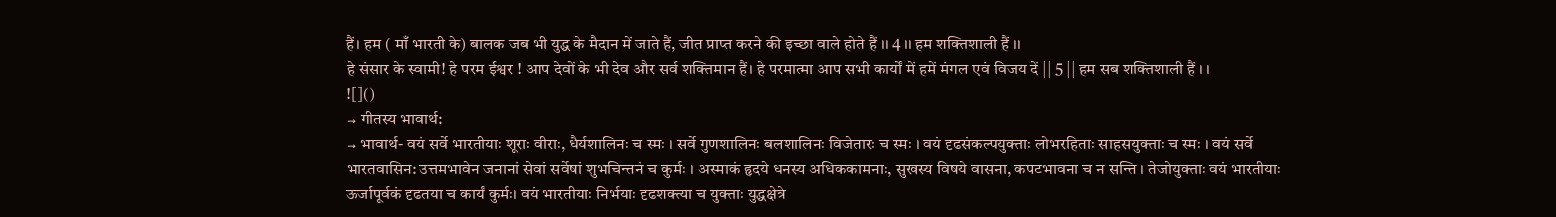हैं। हम ( माँ भारती के) बालक जब भी युद्ध के मैदान में जाते हैं, जीत प्राप्त करने की इच्छा वाले होते हैं ।। 4 ।। हम शक्तिशाली हैं ।।
हे संसार के स्वामी! हे परम ईश्वर ! आप देवों के भी देव और सर्व शक्तिमान हैं। हे परमात्मा आप सभी कार्यों में हमें मंगल एवं विजय दें || 5 || हम सब शक्तिशाली हैं । ।
![]()
→ गीतस्य भावार्थ:
→ भावार्थ- वयं सर्वे भारतीयाः शूराः वीराः, धैर्यशालिनः च स्मः । सर्वे गुणशालिनः बलशालिनः विजेतारः च स्मः । वयं दृढसंकल्पयुक्ताः लोभरहिताः साहसयुक्ताः च स्मः । वयं सर्वे भारतवासिन: उत्तमभावेन जनानां सेवां सर्वेषां शुभचिन्तनं च कुर्मः । अस्माकं हृदये धनस्य अधिककामनाः, सुखस्य विषये वासना, कपटभावना च न सन्ति । तेजोयुक्ताः वयं भारतीयाः ऊर्जापूर्वकं दृढतया च कार्यं कुर्मः। वयं भारतीयाः निर्भयाः दृढशक्त्या च युक्ताः युद्धक्षेत्रे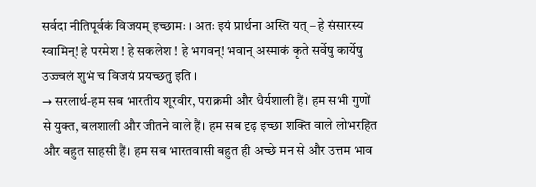सर्वदा नीतिपूर्वकं विजयम् इच्छामः । अतः इयं प्रार्थना अस्ति यत् – हे संसारस्य स्वामिन्! हे परमेश ! हे सकलेश ! हे भगवन्! भवान् अस्माकं कृते सर्वेषु कार्येषु उज्ज्वलं शुभं च विजयं प्रयच्छतु इति ।
→ सरलार्थ-हम सब भारतीय शूरवीर, पराक्रमी और धैर्यशाली हैं। हम सभी गुणों से युक्त, बलशाली और जीतने वाले हैं। हम सब दृढ़ इच्छा शक्ति वाले लोभरहित और बहुत साहसी हैं। हम सब भारतवासी बहुत ही अच्छे मन से और उत्तम भाव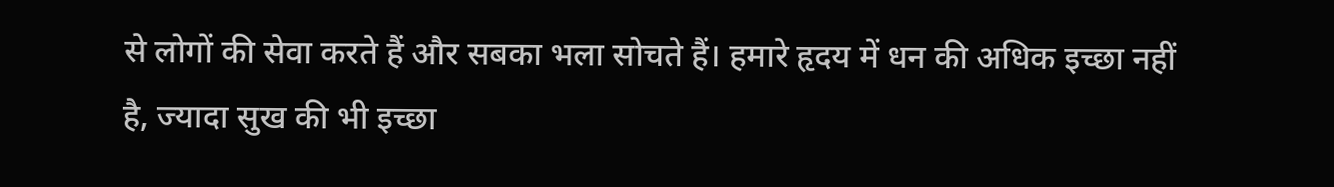से लोगों की सेवा करते हैं और सबका भला सोचते हैं। हमारे हृदय में धन की अधिक इच्छा नहीं है, ज्यादा सुख की भी इच्छा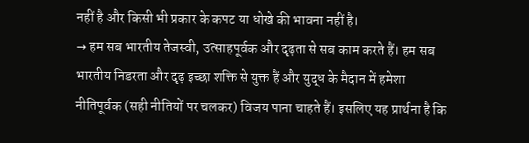नहीं है और किसी भी प्रकार के कपट या धोखे की भावना नहीं है।
→ हम सब भारतीय तेजस्वी, उत्साहपूर्वक और दृढ़ता से सब काम करते हैं। हम सब भारतीय निडरता और दृढ़ इच्छा शक्ति से युक्त हैं और युद्ध के मैदान में हमेशा नीतिपूर्वक (सही नीतियों पर चलकर) विजय पाना चाहते हैं। इसलिए यह प्रार्थना है कि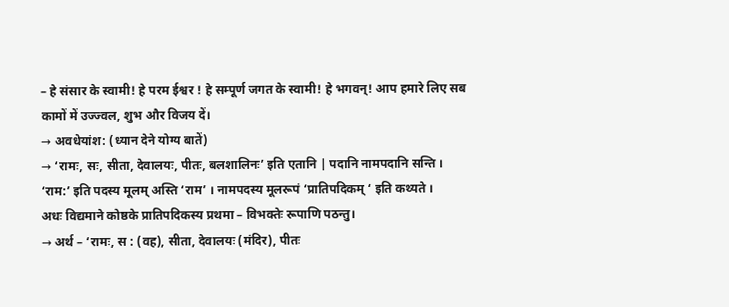– हे संसार के स्वामी! हे परम ईश्वर ! हे सम्पूर्ण जगत के स्वामी! हे भगवन्! आप हमारे लिए सब कामों में उज्ज्वल, शुभ और विजय दें।
→ अवधेयांश: (ध्यान देने योग्य बातें)
→ ‘रामः, सः, सीता, देवालयः, पीतः, बलशालिनः’ इति एतानि | पदानि नामपदानि सन्ति ।
‘राम:’ इति पदस्य मूलम् अस्ति ‘राम’ । नामपदस्य मूलरूपं ‘प्रातिपदिकम् ‘ इति कथ्यते ।
अधः विद्यमाने कोष्ठके प्रातिपदिकस्य प्रथमा – विभक्तेः रूपाणि पठन्तु।
→ अर्थ – ‘रामः, स : (वह), सीता, देवालयः (मंदिर), पीतः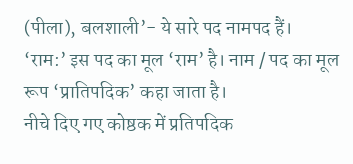(पीला), बलशाली’- ये सारे पद नामपद हैं।
‘राम:’ इस पद का मूल ‘राम’ है। नाम / पद का मूल रूप ‘प्रातिपदिक’ कहा जाता है।
नीचे दिए गए कोष्ठक में प्रतिपदिक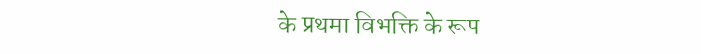के प्रथमा विभक्ति के रूप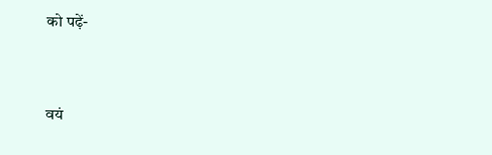को पढ़ें-


वयं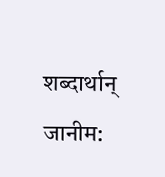शब्दार्थान् जानीम: